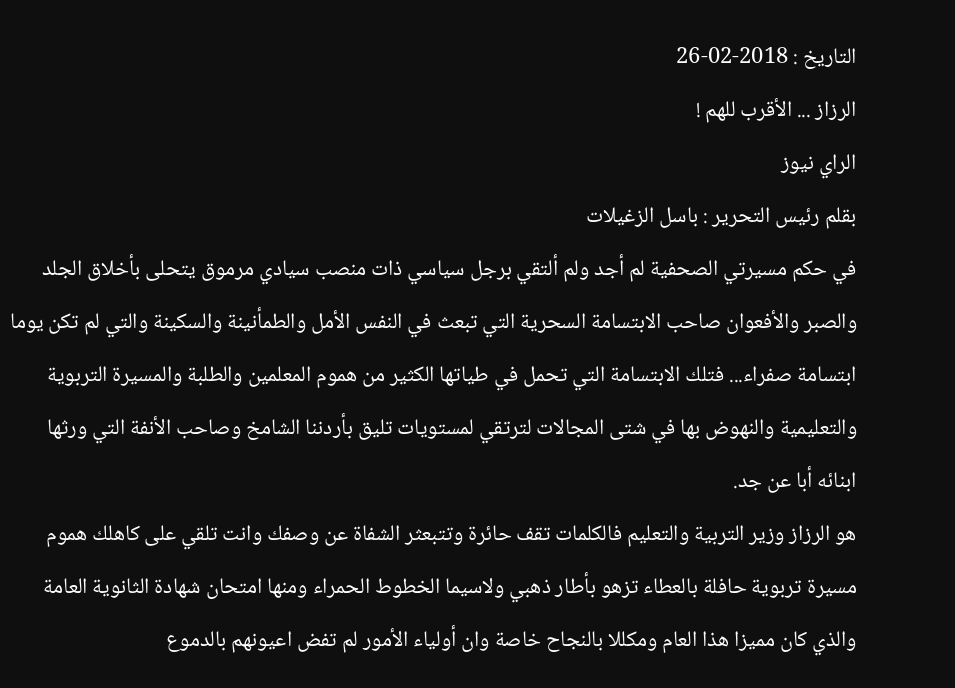التاريخ : 2018-02-26
الرزاز ... الأقرب للهم !
الراي نيوز
بقلم رئيس التحرير : باسل الزغيلات
في حكم مسيرتي الصحفية لم أجد ولم ألتقي برجل سياسي ذات منصب سيادي مرموق يتحلى بأخلاق الجلد والصبر والأفعوان صاحب الابتسامة السحرية التي تبعث في النفس الأمل والطمأنينة والسكينة والتي لم تكن يوما ابتسامة صفراء... فتلك الابتسامة التي تحمل في طياتها الكثير من هموم المعلمين والطلبة والمسيرة التربوية والتعليمية والنهوض بها في شتى المجالات لترتقي لمستويات تليق بأردننا الشامخ وصاحب الأنفة التي ورثها ابنائه أبا عن جد.
هو الرزاز وزير التربية والتعليم فالكلمات تقف حائرة وتتبعثر الشفاة عن وصفك وانت تلقي على كاهلك هموم مسيرة تربوية حافلة بالعطاء تزهو بأطار ذهبي ولاسيما الخطوط الحمراء ومنها امتحان شهادة الثانوية العامة والذي كان مميزا هذا العام ومكللا بالنجاح خاصة وان أولياء الأمور لم تفض اعيونهم بالدموع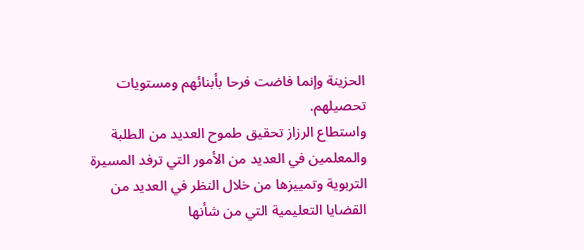الحزينة وإنما فاضت فرحا بأبنائهم ومستويات تحصيلهم.
واستطاع الرزاز تحقيق طموح العديد من الطلبة والمعلمين في العديد من الأمور التي ترفد المسيرة التربوية وتمييزها من خلال النظر في العديد من القضايا التعليمية التي من شأنها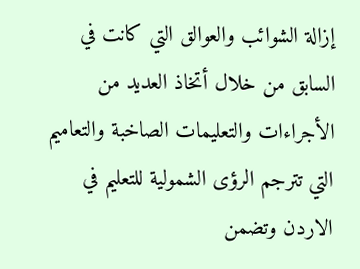إزالة الشوائب والعوالق التي كانت في السابق من خلال أتخاذ العديد من الأجراءات والتعليمات الصاخبة والتعاميم التي تترجم الرؤى الشمولية للتعليم في الاردن وتضمن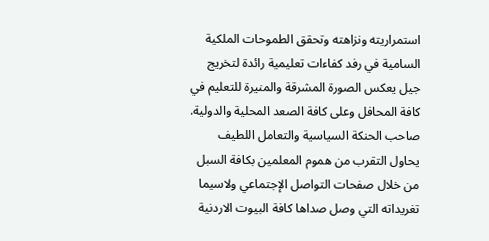استمراريته ونزاهته وتحقق الطموحات الملكية السامية في رفد كفاءات تعليمية رائدة لتخريج جيل يعكس الصورة المشرقة والمنيرة للتعليم في كافة المحافل وعلى كافة الصعد المحلية والدولية.
صاحب الحنكة السياسية والتعامل اللطيف يحاول التقرب من هموم المعلمين بكافة السبل من خلال صفحات التواصل الإجتماعي ولاسيما تغريداته التي وصل صداها كافة البيوت الاردنية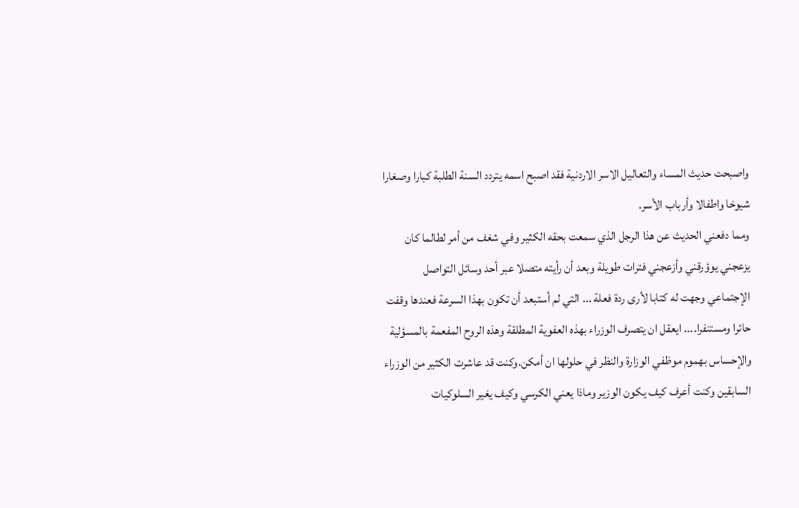واصبحت حديث المساء والتعاليل الاسر الاردنية فقد اصبح اسمه يتردد السنة الطلبة كبارا وصغارا شيوخا واطفالا وأرباب الأسر.
ومما دفعني الحديث عن هذا الرجل الذي سمعت بحقه الكثير وفي شغف من أمر لطالما كان يزعجني يوؤرقني وأزعجني فترات طويلة وبعد أن رأيته متصلا عبر أحد وسائل التواصل الإجتماعي وجهت له كتابا لأرى ردة فعلة ... التي لم أستبعد أن تكون بهذا السرعة فعندها وقفت حائرا ومستنفرا.... ايعقل ان يتصرف الوزراء بهذه العفوية المطلقة وهذه الروح المفعمة بالمسؤلية والإحساس بهموم موظفي الوزارة والنظر في حلولها ان أمكن.وكنت قد عاشرت الكثير من الوزراء السابقين وكنت أعرف كيف يكون الوزير وماذا يعني الكرسي وكيف يغير السلوكيات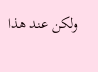ولكن عند هذا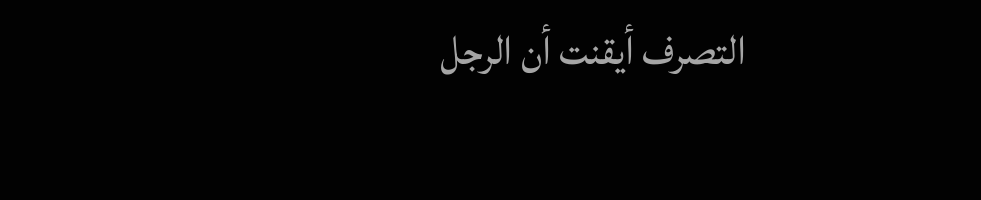التصرف أيقنت أن الرجل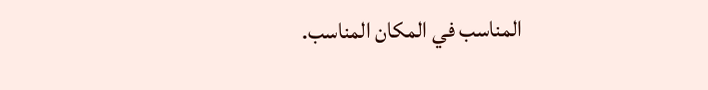المناسب في المكان المناسب.